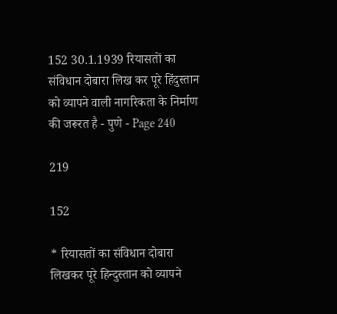152 30.1.1939 रियासतों का संविधान दोबारा लिख कर पूरे हिंदुस्तान को व्यापने वाली नागरिकता के निर्माण की जरूरत है - पुणे - Page 240

219

152

* रियासतों का संविधान दोबारा लिखकर पूरे हिन्दुस्तान को व्यापने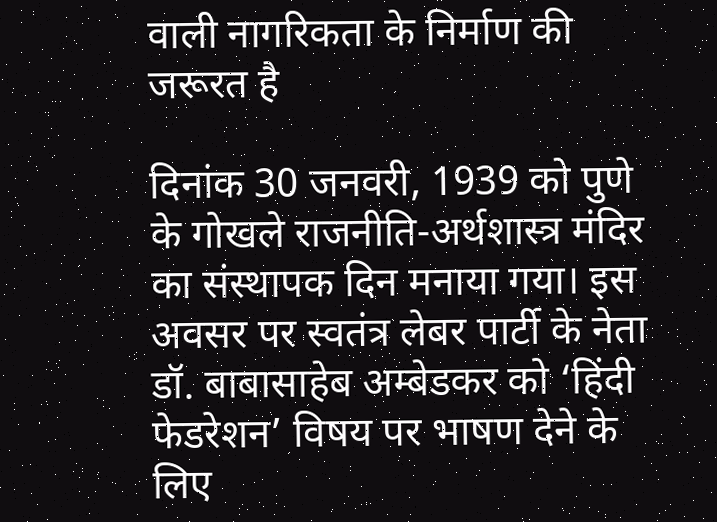वाली नागरिकता के निर्माण की जरूरत है

दिनांक 30 जनवरी, 1939 को पुणे के गोखले राजनीति-अर्थशास्त्र मंदिर का संस्थापक दिन मनाया गया। इस अवसर पर स्वतंत्र लेबर पार्टी के नेता डॉ. बाबासाहेब अम्बेडकर को ‘हिंदी फेडरेशन’ विषय पर भाषण देने के लिए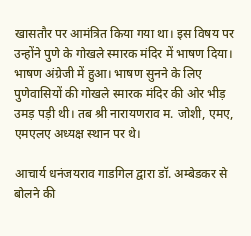खासतौर पर आमंत्रित किया गया था। इस विषय पर उन्होंने पुणे के गोखले स्मारक मंदिर में भाषण दिया। भाषण अंग्रेजी में हुआ। भाषण सुनने के लिए पुणेवासियों की गोखले स्मारक मंदिर की ओर भीड़ उमड़ पड़ी थी। तब श्री नारायणराव म. जोशी, एमए, एमएलए अध्यक्ष स्थान पर थे।

आचार्य धनंजयराव गाडगिल द्वारा डॉ. अम्बेडकर से बोलने की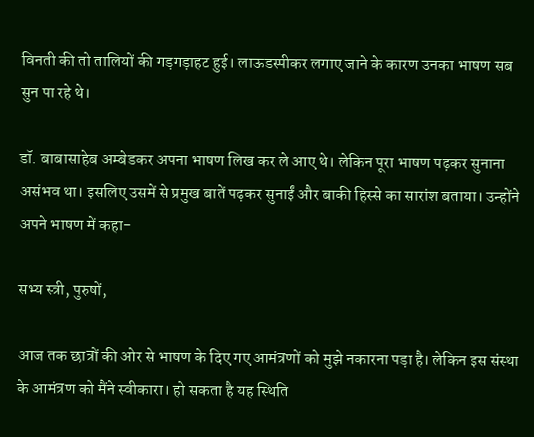विनती की तो तालियों की गड़गड़ाहट हुई। लाऊडस्पीकर लगाए जाने के कारण उनका भाषण सब सुन पा रहे थे।

डॉ. बाबासाहेब अम्बेडकर अपना भाषण लिख कर ले आए थे। लेकिन पूरा भाषण पढ़कर सुनाना असंभव था। इसलिए उसमें से प्रमुख बातें पढ़कर सुनाईं और बाकी हिस्से का सारांश बताया। उन्होंने अपने भाषण में कहा-

सभ्य स्त्री, पुरुषों,

आज तक छात्रों की ओर से भाषण के दिए गए आमंत्रणों को मुझे नकारना पड़ा है। लेकिन इस संस्था के आमंत्रण को मैंने स्वीकारा। हो सकता है यह स्थिति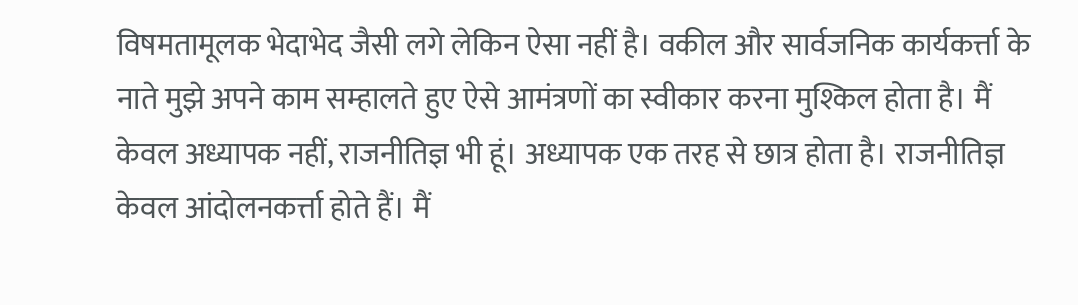विषमतामूलक भेदाभेद जैसी लगे लेकिन ऐसा नहीं है। वकील और सार्वजनिक कार्यकर्त्ता के नाते मुझे अपने काम सम्हालते हुए ऐसे आमंत्रणों का स्वीकार करना मुश्किल होता है। मैं केवल अध्यापक नहीं, राजनीतिज्ञ भी हूं। अध्यापक एक तरह से छात्र होता है। राजनीतिज्ञ केवल आंदोलनकर्त्ता होते हैं। मैं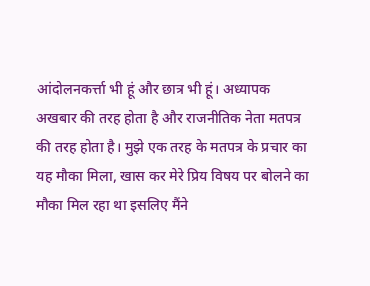आंदोलनकर्त्ता भी हूं और छात्र भी हूं। अध्यापक अखबार की तरह होता है और राजनीतिक नेता मतपत्र की तरह होता है। मुझे एक तरह के मतपत्र के प्रचार का यह मौका मिला, खास कर मेरे प्रिय विषय पर बोलने का मौका मिल रहा था इसलिए मैंने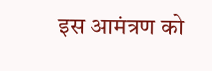इस आमंत्रण को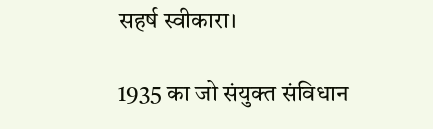सहर्ष स्वीकारा।

1935 का जो संयुक्त संविधान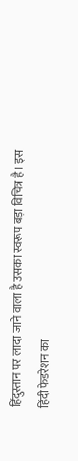हिंदुस्तान पर लादा जाने वाला है उसका स्वरूप बड़ा विचित्र है। इस हिंदी फेडरेशन का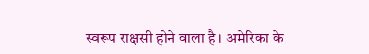स्वरूप राक्षसी होने वाला है। अमेरिका के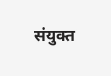संयुक्त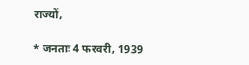राज्यों,

* जनताः 4 फरवरी, 1939